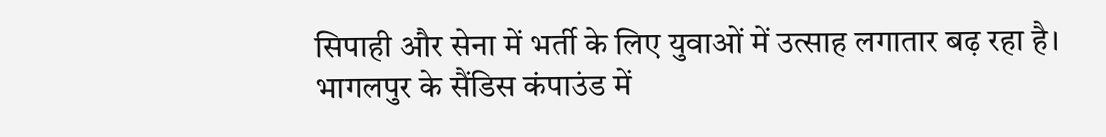सिपाही और सेना में भर्ती के लिए युवाओं में उत्साह लगातार बढ़ रहा है। भागलपुर के सैंडिस कंपाउंड में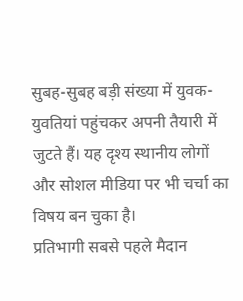सुबह-सुबह बड़ी संख्या में युवक-युवतियां पहुंचकर अपनी तैयारी में जुटते हैं। यह दृश्य स्थानीय लोगों और सोशल मीडिया पर भी चर्चा का विषय बन चुका है।
प्रतिभागी सबसे पहले मैदान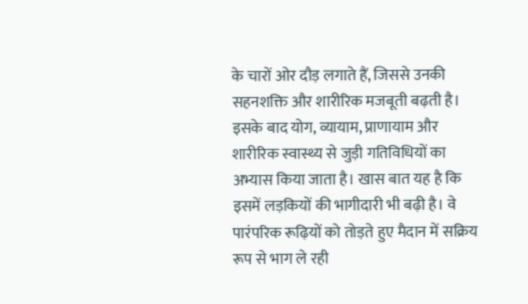के चारों ओर दौड़ लगाते हैं, जिससे उनकी सहनशक्ति और शारीरिक मजबूती बढ़ती है। इसके बाद योग, व्यायाम, प्राणायाम और शारीरिक स्वास्थ्य से जुड़ी गतिविधियों का अभ्यास किया जाता है। खास बात यह है कि इसमें लड़कियों की भागीदारी भी बढ़ी है। वे पारंपरिक रूढ़ियों को तोड़ते हुए मैदान में सक्रिय रूप से भाग ले रही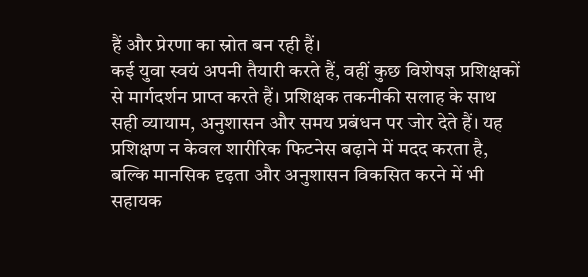हैं और प्रेरणा का स्रोत बन रही हैं।
कई युवा स्वयं अपनी तैयारी करते हैं, वहीं कुछ विशेषज्ञ प्रशिक्षकों से मार्गदर्शन प्राप्त करते हैं। प्रशिक्षक तकनीकी सलाह के साथ सही व्यायाम, अनुशासन और समय प्रबंधन पर जोर देते हैं। यह प्रशिक्षण न केवल शारीरिक फिटनेस बढ़ाने में मदद करता है, बल्कि मानसिक दृढ़ता और अनुशासन विकसित करने में भी सहायक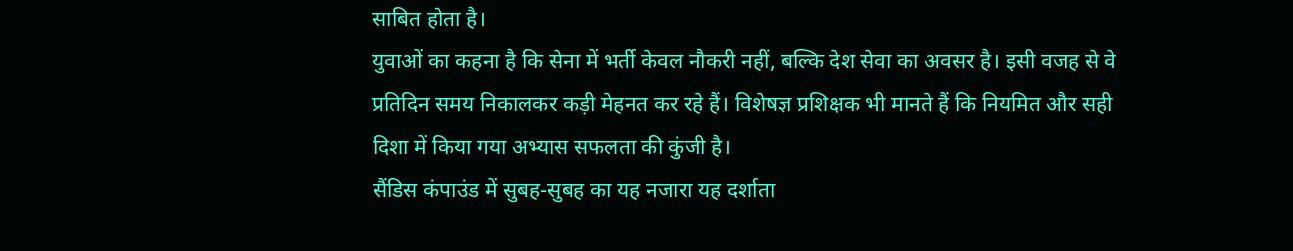साबित होता है।
युवाओं का कहना है कि सेना में भर्ती केवल नौकरी नहीं, बल्कि देश सेवा का अवसर है। इसी वजह से वे प्रतिदिन समय निकालकर कड़ी मेहनत कर रहे हैं। विशेषज्ञ प्रशिक्षक भी मानते हैं कि नियमित और सही दिशा में किया गया अभ्यास सफलता की कुंजी है।
सैंडिस कंपाउंड में सुबह-सुबह का यह नजारा यह दर्शाता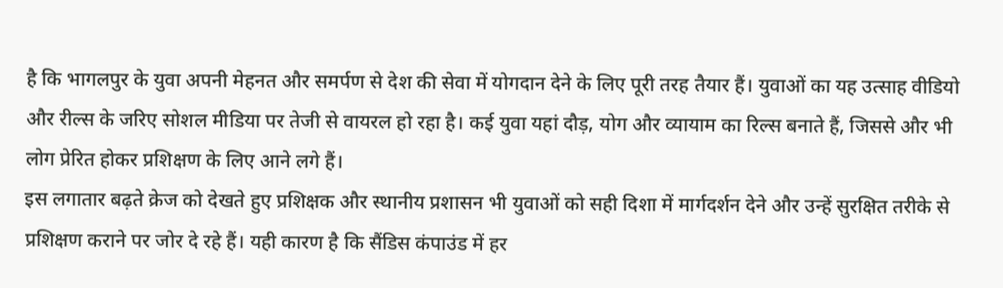है कि भागलपुर के युवा अपनी मेहनत और समर्पण से देश की सेवा में योगदान देने के लिए पूरी तरह तैयार हैं। युवाओं का यह उत्साह वीडियो और रील्स के जरिए सोशल मीडिया पर तेजी से वायरल हो रहा है। कई युवा यहां दौड़, योग और व्यायाम का रिल्स बनाते हैं, जिससे और भी लोग प्रेरित होकर प्रशिक्षण के लिए आने लगे हैं।
इस लगातार बढ़ते क्रेज को देखते हुए प्रशिक्षक और स्थानीय प्रशासन भी युवाओं को सही दिशा में मार्गदर्शन देने और उन्हें सुरक्षित तरीके से प्रशिक्षण कराने पर जोर दे रहे हैं। यही कारण है कि सैंडिस कंपाउंड में हर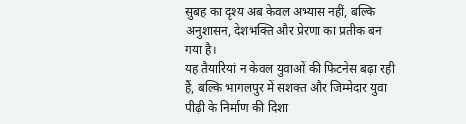सुबह का दृश्य अब केवल अभ्यास नहीं, बल्कि अनुशासन, देशभक्ति और प्रेरणा का प्रतीक बन गया है।
यह तैयारियां न केवल युवाओं की फिटनेस बढ़ा रही हैं, बल्कि भागलपुर में सशक्त और जिम्मेदार युवा पीढ़ी के निर्माण की दिशा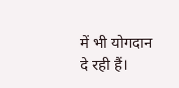में भी योगदान दे रही हैं।